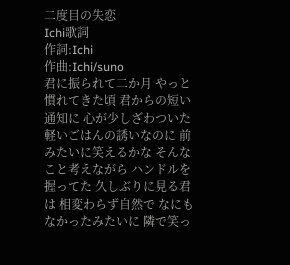二度目の失恋
Ichi歌詞
作詞:Ichi
作曲:Ichi/suno
君に振られて二か月 やっと慣れてきた頃 君からの短い通知に 心が少しざわついた 軽いごはんの誘いなのに 前みたいに笑えるかな そんなこと考えながら ハンドルを握ってた 久しぶりに見る君は 相変わらず自然で なにもなかったみたいに 隣で笑っ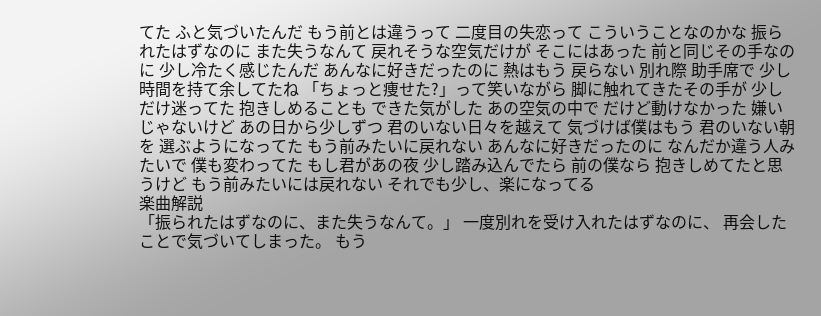てた ふと気づいたんだ もう前とは違うって 二度目の失恋って こういうことなのかな 振られたはずなのに また失うなんて 戻れそうな空気だけが そこにはあった 前と同じその手なのに 少し冷たく感じたんだ あんなに好きだったのに 熱はもう 戻らない 別れ際 助手席で 少し時間を持て余してたね 「ちょっと痩せた?」って笑いながら 脚に触れてきたその手が 少しだけ迷ってた 抱きしめることも できた気がした あの空気の中で だけど動けなかった 嫌いじゃないけど あの日から少しずつ 君のいない日々を越えて 気づけば僕はもう 君のいない朝を 選ぶようになってた もう前みたいに戻れない あんなに好きだったのに なんだか違う人みたいで 僕も変わってた もし君があの夜 少し踏み込んでたら 前の僕なら 抱きしめてたと思うけど もう前みたいには戻れない それでも少し、楽になってる
楽曲解説
「振られたはずなのに、また失うなんて。」 一度別れを受け入れたはずなのに、 再会したことで気づいてしまった。 もう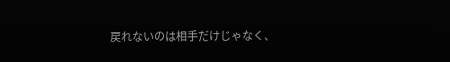戻れないのは相手だけじゃなく、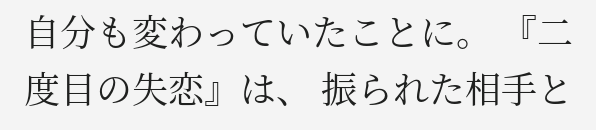自分も変わっていたことに。 『二度目の失恋』は、 振られた相手と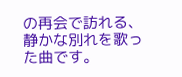の再会で訪れる、 静かな別れを歌った曲です。